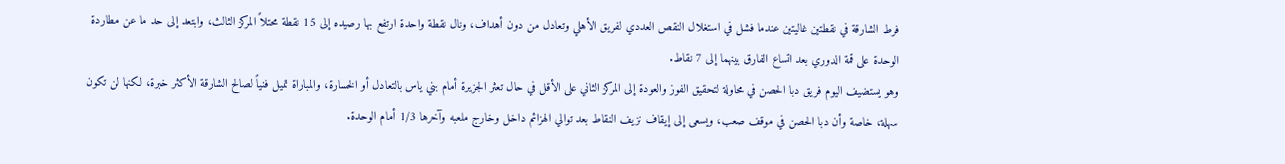فرط الشارقة في نقطتين غاليتين عندما فشل في استغلال النقص العددي لفريق الأهلي وتعادل من دون أهداف، ونال نقطة واحدة ارتفع بها رصيده إلى 15 نقطة محتلاً المركز الثالث، وابتعد إلى حد ما عن مطاردة الوحدة على قمة الدوري بعد اتساع الفارق بينهما إلى 7 نقاط.
وهو يستضيف اليوم فريق دبا الحصن في محاولة لتحقيق الفوز والعودة إلى المركز الثاني على الأقل في حال تعثر الجزيرة أمام بني ياس بالتعادل أو الخسارة، والمباراة تميل فنياً لصالح الشارقة الأكثر خبرة، لكنها لن تكون سهلة، خاصة وأن دبا الحصن في موقف صعب، ويسعى إلى إيقاف نزيف النقاط بعد توالي الهزائم داخل وخارج ملعبه وآخرها 1/3 أمام الوحدة.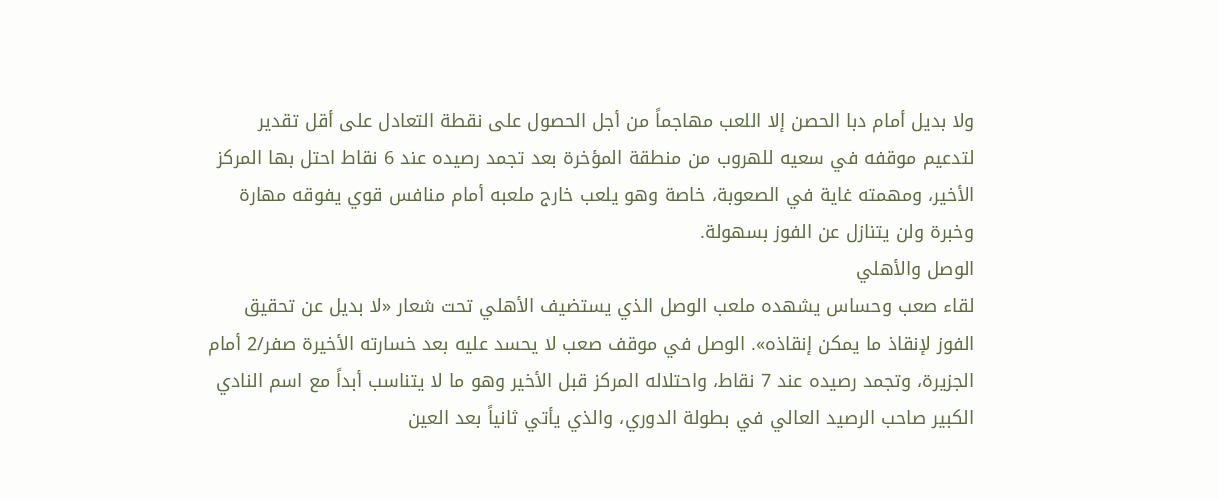ولا بديل أمام دبا الحصن إلا اللعب مهاجماً من أجل الحصول على نقطة التعادل على أقل تقدير لتدعيم موقفه في سعيه للهروب من منطقة المؤخرة بعد تجمد رصيده عند 6 نقاط احتل بها المركز الأخير، ومهمته غاية في الصعوبة، خاصة وهو يلعب خارج ملعبه أمام منافس قوي يفوقه مهارة وخبرة ولن يتنازل عن الفوز بسهولة.
الوصل والأهلي
لقاء صعب وحساس يشهده ملعب الوصل الذي يستضيف الأهلي تحت شعار «لا بديل عن تحقيق الفوز لإنقاذ ما يمكن إنقاذه». الوصل في موقف صعب لا يحسد عليه بعد خسارته الأخيرة صفر/2 أمام الجزيرة، وتجمد رصيده عند 7 نقاط، واحتلاله المركز قبل الأخير وهو ما لا يتناسب أبداً مع اسم النادي الكبير صاحب الرصيد العالي في بطولة الدوري، والذي يأتي ثانياً بعد العين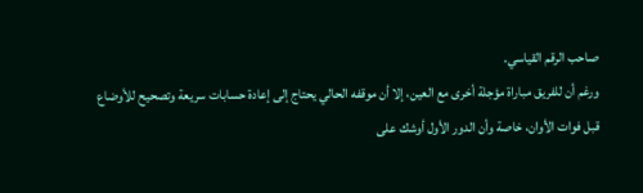صاحب الرقم القياسي.
ورغم أن للفريق مباراة مؤجلة أخرى مع العين، إلا أن موقفه الحالي يحتاج إلى إعادة حسابات سريعة وتصحيح للأوضاع قبل فوات الأوان، خاصة وأن الدور الأول أوشك على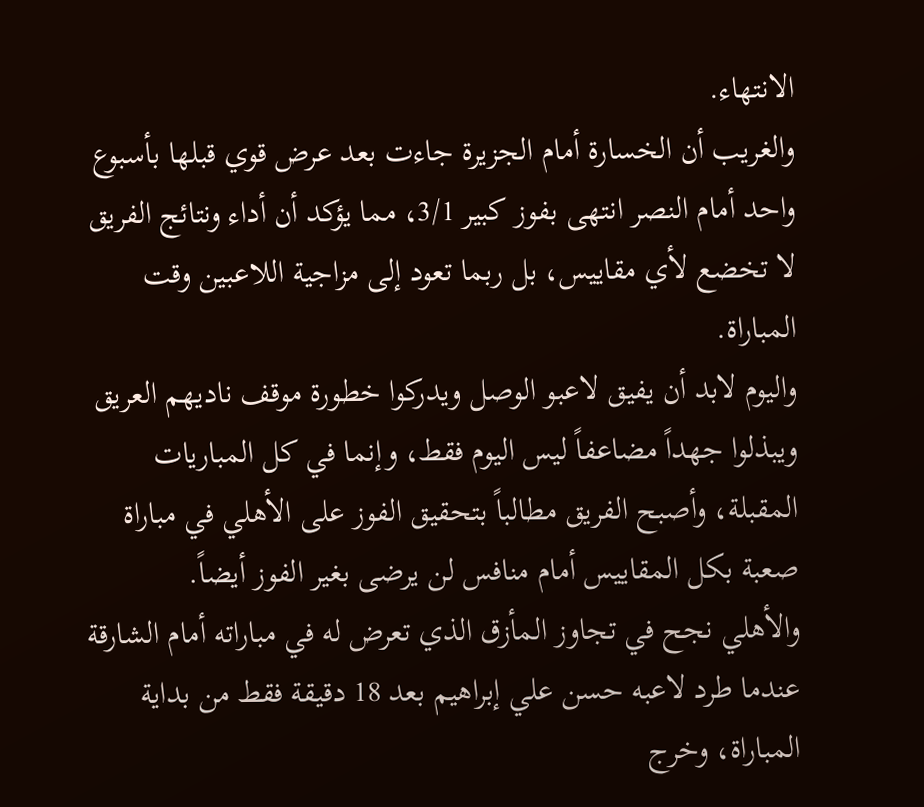الانتهاء.
والغريب أن الخسارة أمام الجزيرة جاءت بعد عرض قوي قبلها بأسبوع واحد أمام النصر انتهى بفوز كبير 3/1، مما يؤكد أن أداء ونتائج الفريق لا تخضع لأي مقاييس، بل ربما تعود إلى مزاجية اللاعبين وقت المباراة.
واليوم لابد أن يفيق لاعبو الوصل ويدركوا خطورة موقف ناديهم العريق ويبذلوا جهداً مضاعفاً ليس اليوم فقط، وإنما في كل المباريات المقبلة، وأصبح الفريق مطالباً بتحقيق الفوز على الأهلي في مباراة صعبة بكل المقاييس أمام منافس لن يرضى بغير الفوز أيضاً.
والأهلي نجح في تجاوز المأزق الذي تعرض له في مباراته أمام الشارقة عندما طرد لاعبه حسن علي إبراهيم بعد 18 دقيقة فقط من بداية المباراة، وخرج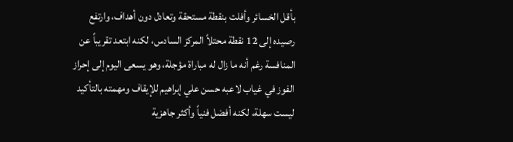بأقل الخسائر وأفلت بنقطة مستحقة وتعادل دون أهداف، وارتفع رصيده إلى 12 نقطة محتلاً المركز السادس، لكنه ابتعد تقريباً عن المنافسة رغم أنه ما زال له مباراة مؤجلة، وهو يسعى اليوم إلى إحراز الفوز في غياب لاعبه حسن علي إبراهيم للإيقاف ومهمته بالتأكيد ليست سهلة، لكنه أفضل فنياً وأكثر جاهزية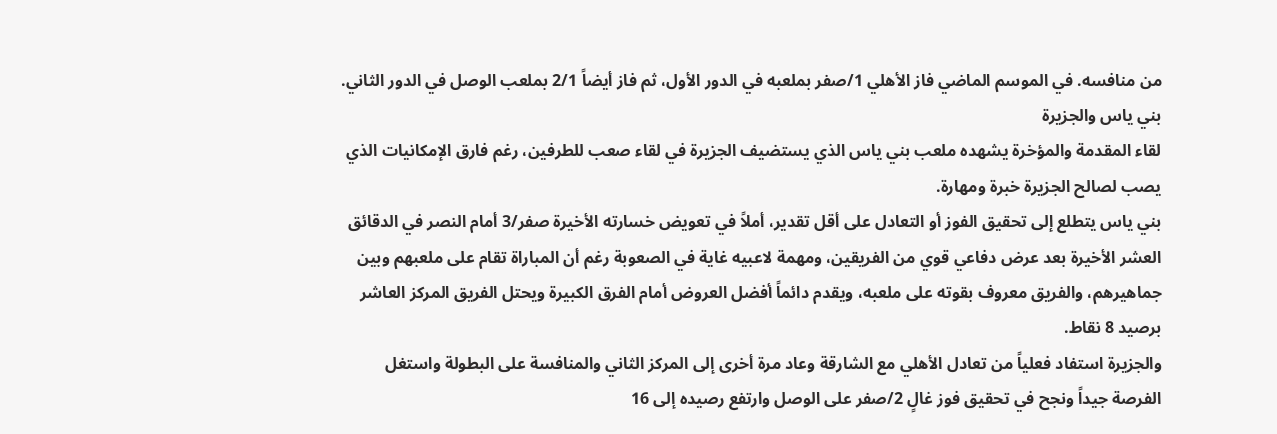من منافسه. في الموسم الماضي فاز الأهلي 1/صفر بملعبه في الدور الأول، ثم فاز أيضاً 2/1 بملعب الوصل في الدور الثاني.
بني ياس والجزيرة
لقاء المقدمة والمؤخرة يشهده ملعب بني ياس الذي يستضيف الجزيرة في لقاء صعب للطرفين، رغم فارق الإمكانيات الذي يصب لصالح الجزيرة خبرة ومهارة.
بني ياس يتطلع إلى تحقيق الفوز أو التعادل على أقل تقدير، أملاً في تعويض خسارته الأخيرة صفر/3 أمام النصر في الدقائق العشر الأخيرة بعد عرض دفاعي قوي من الفريقين، ومهمة لاعبيه غاية في الصعوبة رغم أن المباراة تقام على ملعبهم وبين جماهيرهم، والفريق معروف بقوته على ملعبه، ويقدم دائماً أفضل العروض أمام الفرق الكبيرة ويحتل الفريق المركز العاشر برصيد 8 نقاط.
والجزيرة استفاد فعلياً من تعادل الأهلي مع الشارقة وعاد مرة أخرى إلى المركز الثاني والمنافسة على البطولة واستغل الفرصة جيداً ونجح في تحقيق فوز غالٍ 2/صفر على الوصل وارتفع رصيده إلى 16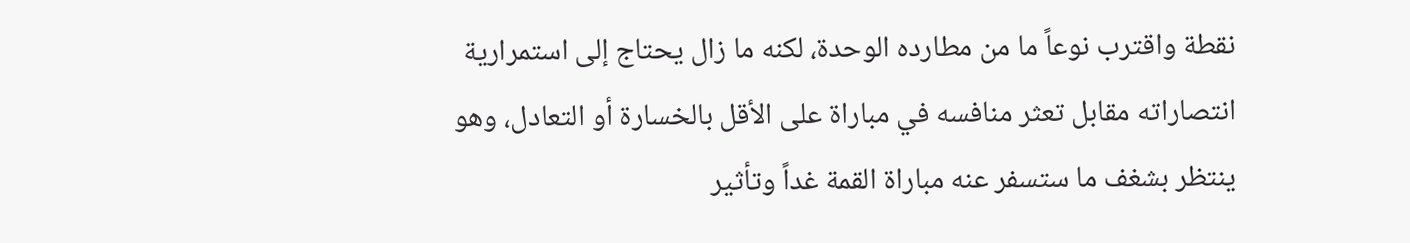نقطة واقترب نوعاً ما من مطارده الوحدة، لكنه ما زال يحتاج إلى استمرارية انتصاراته مقابل تعثر منافسه في مباراة على الأقل بالخسارة أو التعادل، وهو ينتظر بشغف ما ستسفر عنه مباراة القمة غداً وتأثير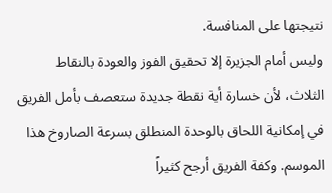نتيجتها على المنافسة.
وليس أمام الجزيرة إلا تحقيق الفوز والعودة بالنقاط الثلاث، لأن خسارة أية نقطة جديدة ستعصف بأمل الفريق في إمكانية اللحاق بالوحدة المنطلق بسرعة الصاروخ هذا الموسم. وكفة الفريق أرجح كثيراً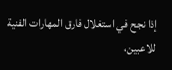إذا نجح في استغلال فارق المهارات الفنية للاعبين،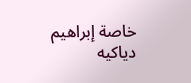خاصة إبراهيم دياكيه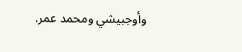وأوجبيشي ومحمد عمر.